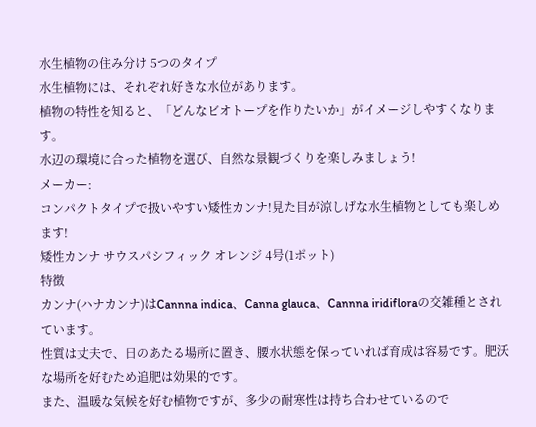水生植物の住み分け 5つのタイプ
水生植物には、それぞれ好きな水位があります。
植物の特性を知ると、「どんなビオトープを作りたいか」がイメージしやすくなります。
水辺の環境に合った植物を選び、自然な景観づくりを楽しみましょう!
メーカー:
コンパクトタイプで扱いやすい矮性カンナ!見た目が涼しげな水生植物としても楽しめます!
矮性カンナ サウスパシフィック オレンジ 4号(1ポット)
特徴
カンナ(ハナカンナ)はCannna indica、Canna glauca、Cannna iridifloraの交雑種とされています。
性質は丈夫で、日のあたる場所に置き、腰水状態を保っていれば育成は容易です。肥沃な場所を好むため追肥は効果的です。
また、温暖な気候を好む植物ですが、多少の耐寒性は持ち合わせているので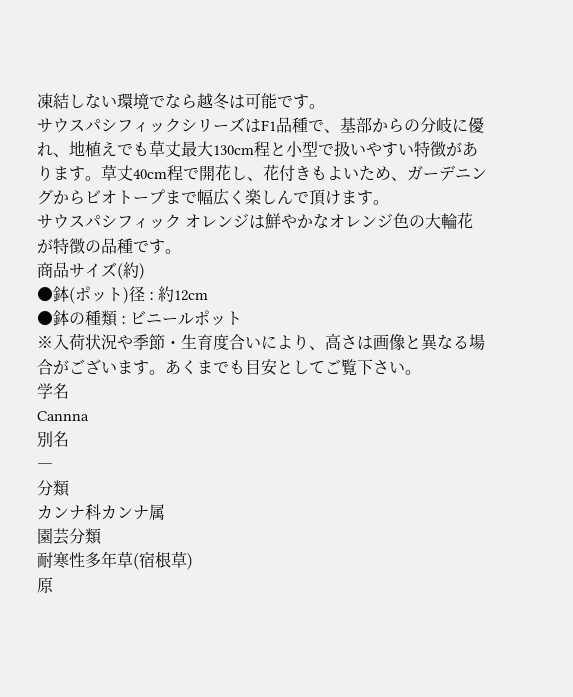凍結しない環境でなら越冬は可能です。
サウスパシフィックシリーズはF1品種で、基部からの分岐に優れ、地植えでも草丈最大130cm程と小型で扱いやすい特徴があります。草丈40cm程で開花し、花付きもよいため、ガーデニングからビオトープまで幅広く楽しんで頂けます。
サウスパシフィック オレンジは鮮やかなオレンジ色の大輪花が特徴の品種です。
商品サイズ(約)
●鉢(ポット)径 : 約12cm
●鉢の種類 : ビニールポット
※入荷状況や季節・生育度合いにより、高さは画像と異なる場合がございます。あくまでも目安としてご覧下さい。
学名
Cannna
別名
―
分類
カンナ科カンナ属
園芸分類
耐寒性多年草(宿根草)
原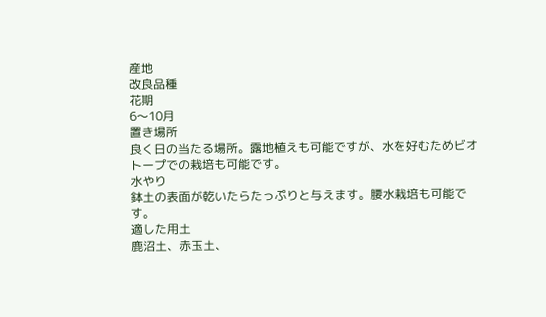産地
改良品種
花期
6〜10月
置き場所
良く日の当たる場所。露地植えも可能ですが、水を好むためビオトープでの栽培も可能です。
水やり
鉢土の表面が乾いたらたっぷりと与えます。腰水栽培も可能です。
適した用土
鹿沼土、赤玉土、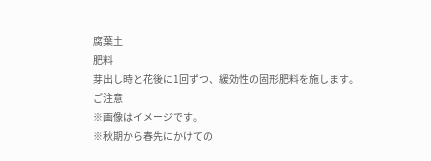腐葉土
肥料
芽出し時と花後に1回ずつ、緩効性の固形肥料を施します。
ご注意
※画像はイメージです。
※秋期から春先にかけての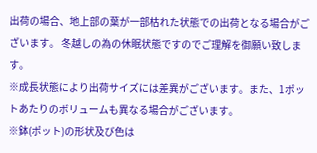出荷の場合、地上部の葉が一部枯れた状態での出荷となる場合がございます。 冬越しの為の休眠状態ですのでご理解を御願い致します。
※成長状態により出荷サイズには差異がございます。また、1ポットあたりのボリュームも異なる場合がございます。
※鉢(ポット)の形状及び色は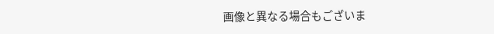画像と異なる場合もございま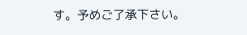す。予めご了承下さい。